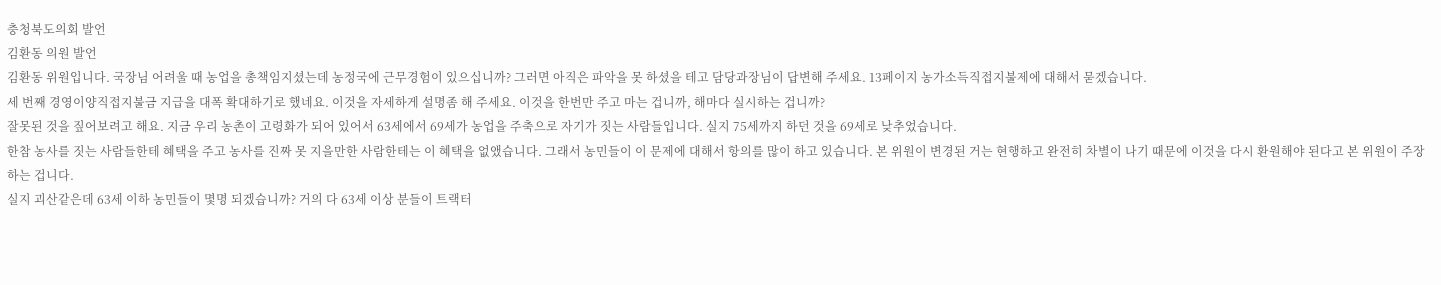충청북도의회 발언
김환동 의원 발언
김환동 위원입니다. 국장님 어려울 때 농업을 총책임지셨는데 농정국에 근무경험이 있으십니까? 그러면 아직은 파악을 못 하셨을 테고 담당과장님이 답변해 주세요. 13페이지 농가소득직접지불제에 대해서 묻겠습니다.
세 번째 경영이양직접지불금 지급을 대폭 확대하기로 했네요. 이것을 자세하게 설명좀 해 주세요. 이것을 한번만 주고 마는 겁니까, 해마다 실시하는 겁니까?
잘못된 것을 짚어보려고 해요. 지금 우리 농촌이 고령화가 되어 있어서 63세에서 69세가 농업을 주축으로 자기가 짓는 사람들입니다. 실지 75세까지 하던 것을 69세로 낮추었습니다.
한참 농사를 짓는 사람들한테 혜택을 주고 농사를 진짜 못 지을만한 사람한테는 이 혜택을 없앴습니다. 그래서 농민들이 이 문제에 대해서 항의를 많이 하고 있습니다. 본 위원이 변경된 거는 현행하고 완전히 차별이 나기 때문에 이것을 다시 환원해야 된다고 본 위원이 주장하는 겁니다.
실지 괴산같은데 63세 이하 농민들이 몇명 되겠습니까? 거의 다 63세 이상 분들이 트랙터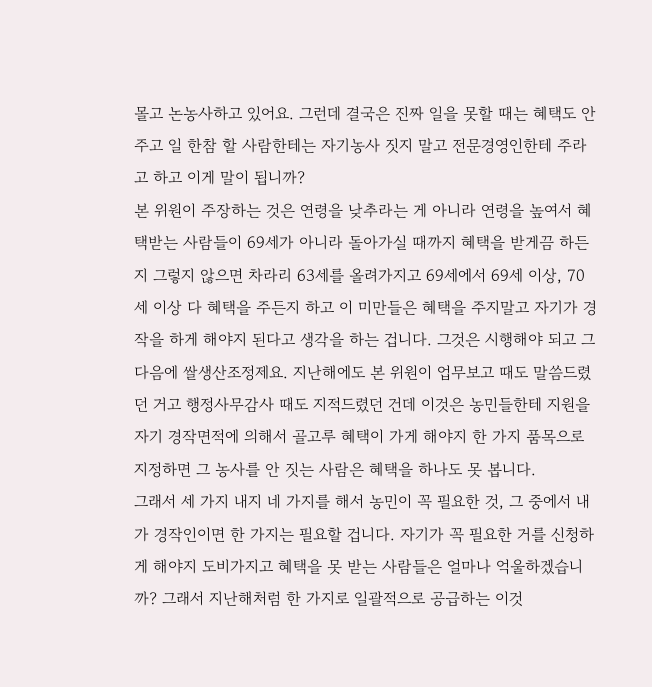몰고 논농사하고 있어요. 그런데 결국은 진짜 일을 못할 때는 혜택도 안 주고 일 한참 할 사람한테는 자기농사 짓지 말고 전문경영인한테 주라고 하고 이게 말이 됩니까?
본 위원이 주장하는 것은 연령을 낮추라는 게 아니라 연령을 높여서 혜택받는 사람들이 69세가 아니라 돌아가실 때까지 혜택을 받게끔 하든지 그렇지 않으면 차라리 63세를 올려가지고 69세에서 69세 이상, 70세 이상 다 혜택을 주든지 하고 이 미만들은 혜택을 주지말고 자기가 경작을 하게 해야지 된다고 생각을 하는 겁니다. 그것은 시행해야 되고 그 다음에 쌀생산조정제요. 지난해에도 본 위원이 업무보고 때도 말씀드렸던 거고 행정사무감사 때도 지적드렸던 건데 이것은 농민들한테 지원을 자기 경작면적에 의해서 골고루 혜택이 가게 해야지 한 가지 품목으로 지정하면 그 농사를 안 짓는 사람은 혜택을 하나도 못 봅니다.
그래서 세 가지 내지 네 가지를 해서 농민이 꼭 필요한 것, 그 중에서 내가 경작인이면 한 가지는 필요할 겁니다. 자기가 꼭 필요한 거를 신청하게 해야지 도비가지고 혜택을 못 받는 사람들은 얼마나 억울하겠습니까? 그래서 지난해처럼 한 가지로 일괄적으로 공급하는 이것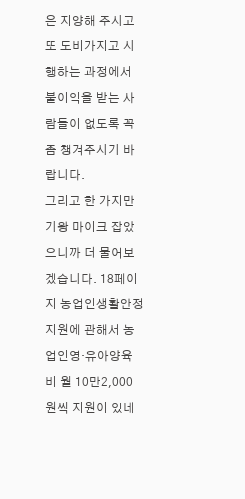은 지양해 주시고 또 도비가지고 시행하는 과정에서 불이익을 받는 사람들이 없도록 꼭 좀 챙겨주시기 바랍니다.
그리고 한 가지만 기왕 마이크 잡았으니까 더 물어보겠습니다. 18페이지 농업인생활안정지원에 관해서 농업인영·유아양육비 월 10만2,000원씩 지원이 있네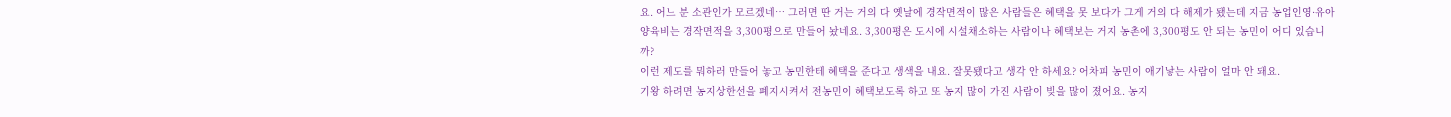요. 어느 분 소관인가 모르겠네… 그러면 딴 거는 거의 다 옛날에 경작면적이 많은 사람들은 혜택을 못 보다가 그게 거의 다 해제가 됐는데 지금 농업인영·유아양육비는 경작면적을 3,300평으로 만들어 놨네요. 3,300평은 도시에 시설채소하는 사람이나 혜택보는 거지 농촌에 3,300평도 안 되는 농민이 어디 있습니까?
이런 제도를 뭐하러 만들어 놓고 농민한테 혜택을 준다고 생색을 내요. 잘못됐다고 생각 안 하세요? 어차피 농민이 애기낳는 사람이 얼마 안 돼요.
기왕 하려면 농지상한선을 폐지시켜서 전농민이 혜택보도록 하고 또 농지 많이 가진 사람이 빚을 많이 졌어요. 농지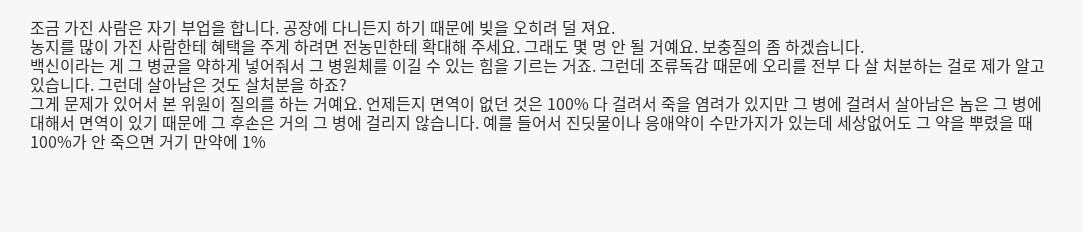조금 가진 사람은 자기 부업을 합니다. 공장에 다니든지 하기 때문에 빚을 오히려 덜 져요.
농지를 많이 가진 사람한테 혜택을 주게 하려면 전농민한테 확대해 주세요. 그래도 몇 명 안 될 거예요. 보충질의 좀 하겠습니다.
백신이라는 게 그 병균을 약하게 넣어줘서 그 병원체를 이길 수 있는 힘을 기르는 거죠. 그런데 조류독감 때문에 오리를 전부 다 살 처분하는 걸로 제가 알고 있습니다. 그런데 살아남은 것도 살처분을 하죠?
그게 문제가 있어서 본 위원이 질의를 하는 거예요. 언제든지 면역이 없던 것은 100% 다 걸려서 죽을 염려가 있지만 그 병에 걸려서 살아남은 놈은 그 병에 대해서 면역이 있기 때문에 그 후손은 거의 그 병에 걸리지 않습니다. 예를 들어서 진딧물이나 응애약이 수만가지가 있는데 세상없어도 그 약을 뿌렸을 때 100%가 안 죽으면 거기 만약에 1%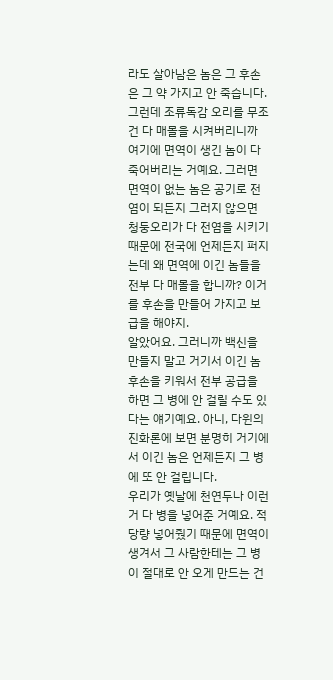라도 살아남은 놈은 그 후손은 그 약 가지고 안 죽습니다.
그런데 조류독감 오리를 무조건 다 매몰을 시켜버리니까 여기에 면역이 생긴 놈이 다 죽어버리는 거예요. 그러면 면역이 없는 놈은 공기로 전염이 되든지 그러지 않으면 청둥오리가 다 전염을 시키기 때문에 전국에 언제든지 퍼지는데 왜 면역에 이긴 놈들을 전부 다 매몰을 합니까? 이거를 후손을 만들어 가지고 보급을 해야지.
알았어요. 그러니까 백신을 만들지 말고 거기서 이긴 놈 후손을 키워서 전부 공급을 하면 그 병에 안 걸릴 수도 있다는 얘기예요. 아니, 다윈의 진화론에 보면 분명히 거기에서 이긴 놈은 언제든지 그 병에 또 안 걸립니다.
우리가 옛날에 천연두나 이런 거 다 병을 넣어준 거예요. 적당량 넣어줬기 때문에 면역이 생겨서 그 사람한테는 그 병이 절대로 안 오게 만드는 건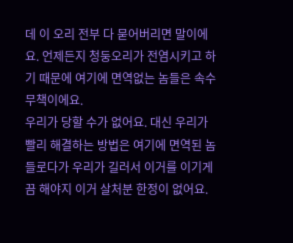데 이 오리 전부 다 묻어버리면 말이에요. 언제든지 청둥오리가 전염시키고 하기 때문에 여기에 면역없는 놈들은 속수무책이에요.
우리가 당할 수가 없어요. 대신 우리가 빨리 해결하는 방법은 여기에 면역된 놈들로다가 우리가 길러서 이거를 이기게끔 해야지 이거 살처분 한정이 없어요.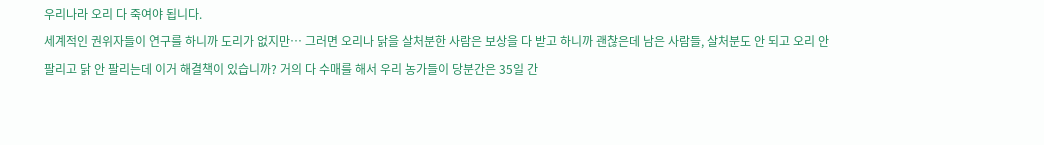우리나라 오리 다 죽여야 됩니다.
세계적인 권위자들이 연구를 하니까 도리가 없지만… 그러면 오리나 닭을 살처분한 사람은 보상을 다 받고 하니까 괜찮은데 남은 사람들, 살처분도 안 되고 오리 안 팔리고 닭 안 팔리는데 이거 해결책이 있습니까? 거의 다 수매를 해서 우리 농가들이 당분간은 35일 간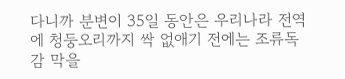다니까 분변이 35일 동안은 우리나라 전역에 청둥오리까지 싹 없애기 전에는 조류독감 막을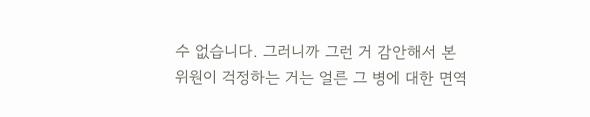수 없습니다. 그러니까 그런 거 감안해서 본 위원이 걱정하는 거는 얼른 그 병에 대한 면역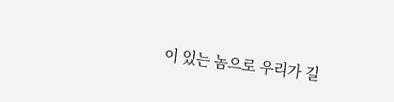이 있는 놈으로 우리가 길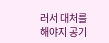러서 대처를 해야지 공기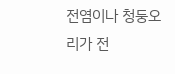전염이나 청둥오리가 전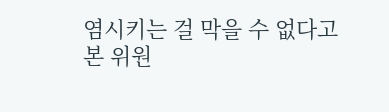염시키는 걸 막을 수 없다고 본 위원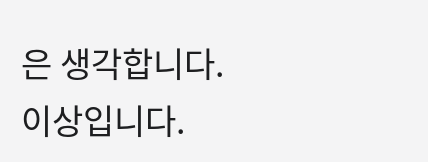은 생각합니다.
이상입니다.